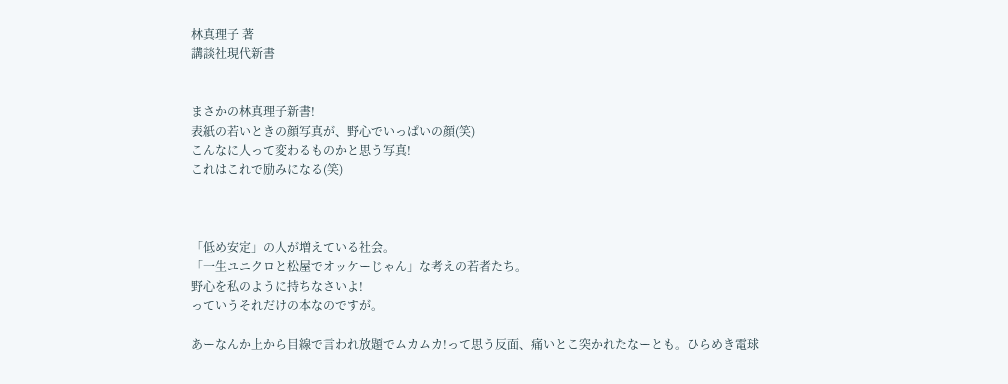林真理子 著
講談社現代新書


まさかの林真理子新書!
表紙の若いときの顔写真が、野心でいっぱいの顔(笑)
こんなに人って変わるものかと思う写真!
これはこれで励みになる(笑)



「低め安定」の人が増えている社会。
「一生ユニクロと松屋でオッケーじゃん」な考えの若者たち。
野心を私のように持ちなさいよ!
っていうそれだけの本なのですが。

あーなんか上から目線で言われ放題でムカムカ!って思う反面、痛いとこ突かれたなーとも。ひらめき電球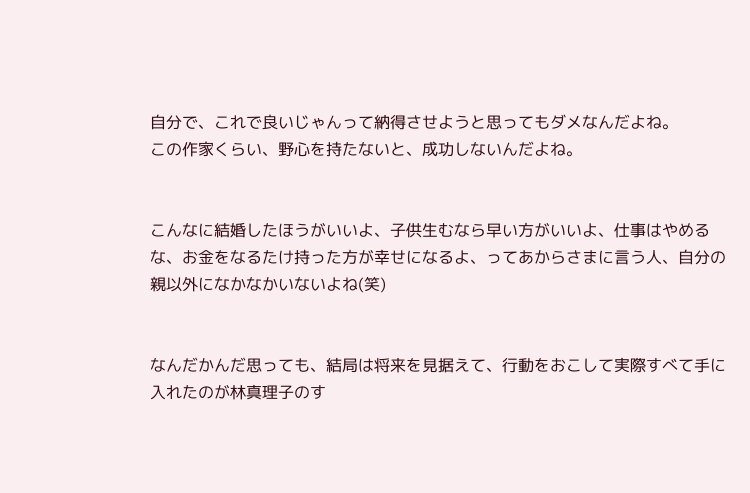自分で、これで良いじゃんって納得させようと思ってもダメなんだよね。
この作家くらい、野心を持たないと、成功しないんだよね。


こんなに結婚したほうがいいよ、子供生むなら早い方がいいよ、仕事はやめるな、お金をなるたけ持った方が幸せになるよ、ってあからさまに言う人、自分の親以外になかなかいないよね(笑)


なんだかんだ思っても、結局は将来を見据えて、行動をおこして実際すべて手に入れたのが林真理子のす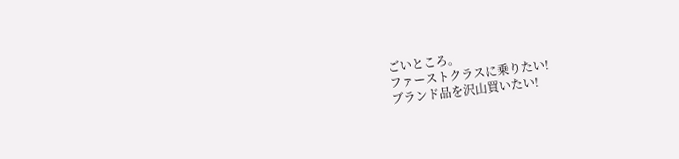ごいところ。
ファーストクラスに乗りたい!
ブランド品を沢山買いたい!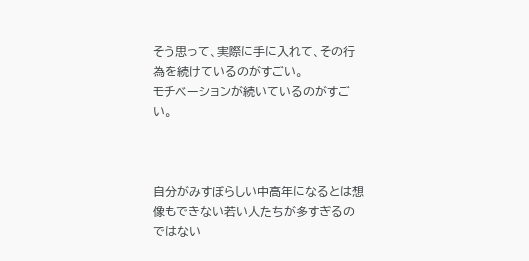そう思って、実際に手に入れて、その行為を続けているのがすごい。
モチベーションが続いているのがすごい。



自分がみすぼらしい中高年になるとは想像もできない若い人たちが多すぎるのではない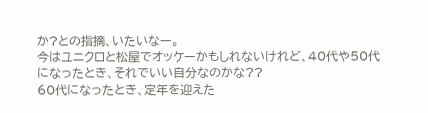か?との指摘、いたいなー。
今はユニクロと松屋でオッケーかもしれないけれど、40代や50代になったとき、それでいい自分なのかな??
60代になったとき、定年を迎えた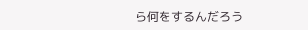ら何をするんだろう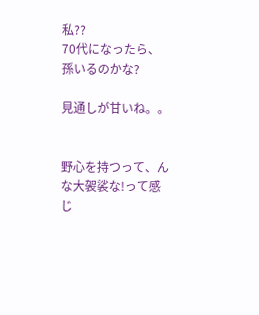私??
70代になったら、孫いるのかな?

見通しが甘いね。。


野心を持つって、んな大袈裟な!って感じ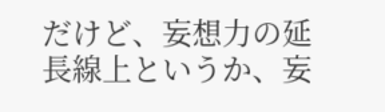だけど、妄想力の延長線上というか、妄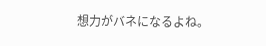想力がバネになるよね。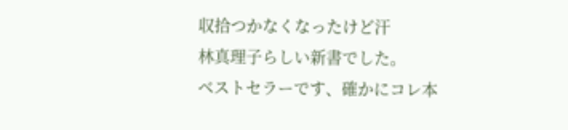収拾つかなくなったけど汗
林真理子らしい新書でした。
ベストセラーです、確かにコレ本